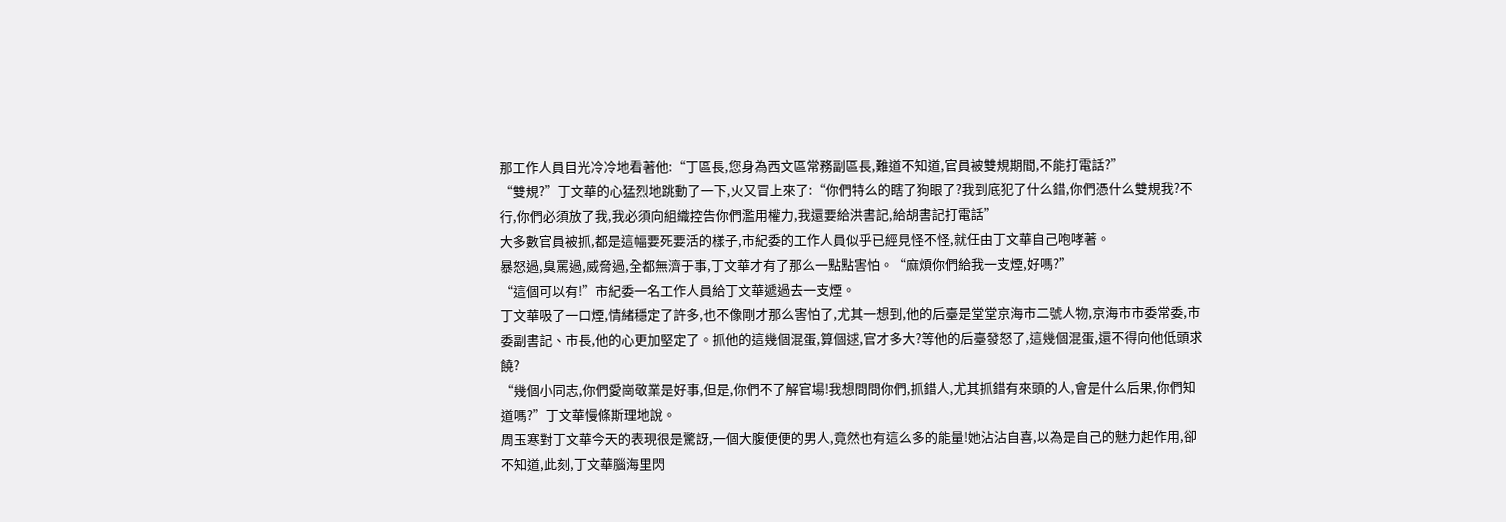那工作人員目光冷冷地看著他:“丁區長,您身為西文區常務副區長,難道不知道,官員被雙規期間,不能打電話?”
“雙規?”丁文華的心猛烈地跳動了一下,火又冒上來了:“你們特么的瞎了狗眼了?我到底犯了什么錯,你們憑什么雙規我?不行,你們必須放了我,我必須向組織控告你們濫用權力,我還要給洪書記,給胡書記打電話”
大多數官員被抓,都是這幅要死要活的樣子,市紀委的工作人員似乎已經見怪不怪,就任由丁文華自己咆哮著。
暴怒過,臭罵過,威脅過,全都無濟于事,丁文華才有了那么一點點害怕。“麻煩你們給我一支煙,好嗎?”
“這個可以有!”市紀委一名工作人員給丁文華遞過去一支煙。
丁文華吸了一口煙,情緒穩定了許多,也不像剛才那么害怕了,尤其一想到,他的后臺是堂堂京海市二號人物,京海市市委常委,市委副書記、市長,他的心更加堅定了。抓他的這幾個混蛋,算個逑,官才多大?等他的后臺發怒了,這幾個混蛋,還不得向他低頭求饒?
“幾個小同志,你們愛崗敬業是好事,但是,你們不了解官場!我想問問你們,抓錯人,尤其抓錯有來頭的人,會是什么后果,你們知道嗎?”丁文華慢條斯理地說。
周玉寒對丁文華今天的表現很是驚訝,一個大腹便便的男人,竟然也有這么多的能量!她沾沾自喜,以為是自己的魅力起作用,卻不知道,此刻,丁文華腦海里閃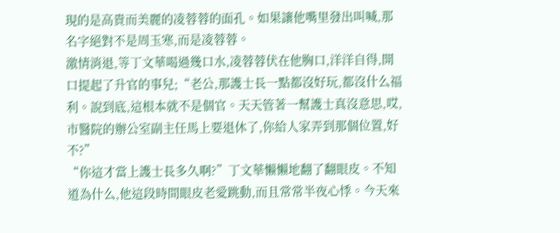現的是高貴而美麗的凌蓉蓉的面孔。如果讓他嘴里發出叫喊,那名字絕對不是周玉寒,而是凌蓉蓉。
激情消退,等丁文華喝過幾口水,凌蓉蓉伏在他胸口,洋洋自得,開口提起了升官的事兒;“老公,那護士長一點都沒好玩,都沒什么福利。說到底,這根本就不是個官。天天管著一幫護士真沒意思,哎,市醫院的辦公室副主任馬上要退休了,你給人家弄到那個位置,好不?”
“你這才當上護士長多久啊?”丁文華懶懶地翻了翻眼皮。不知道為什么,他這段時間眼皮老愛跳動,而且常常半夜心悸。今天來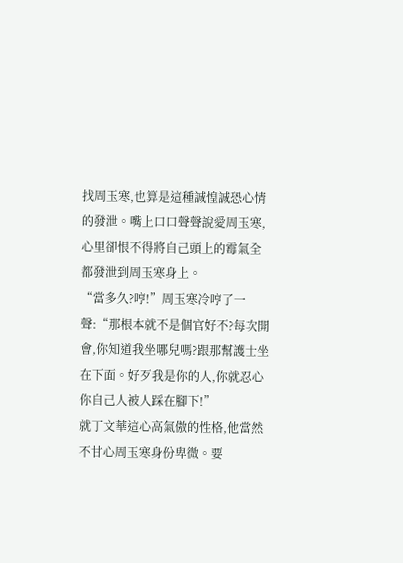找周玉寒,也算是這種誠惶誠恐心情的發泄。嘴上口口聲聲說愛周玉寒,心里卻恨不得將自己頭上的霉氣全都發泄到周玉寒身上。
“當多久?哼!”周玉寒冷哼了一聲:“那根本就不是個官好不?每次開會,你知道我坐哪兒嗎?跟那幫護士坐在下面。好歹我是你的人,你就忍心你自己人被人踩在腳下!”
就丁文華這心高氣傲的性格,他當然不甘心周玉寒身份卑微。要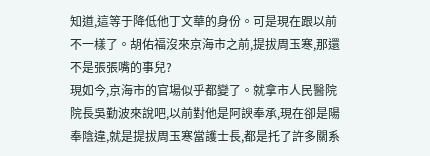知道,這等于降低他丁文華的身份。可是現在跟以前不一樣了。胡佑福沒來京海市之前,提拔周玉寒,那還不是張張嘴的事兒?
現如今,京海市的官場似乎都變了。就拿市人民醫院院長吳勤波來說吧,以前對他是阿諛奉承,現在卻是陽奉陰違,就是提拔周玉寒當護士長,都是托了許多關系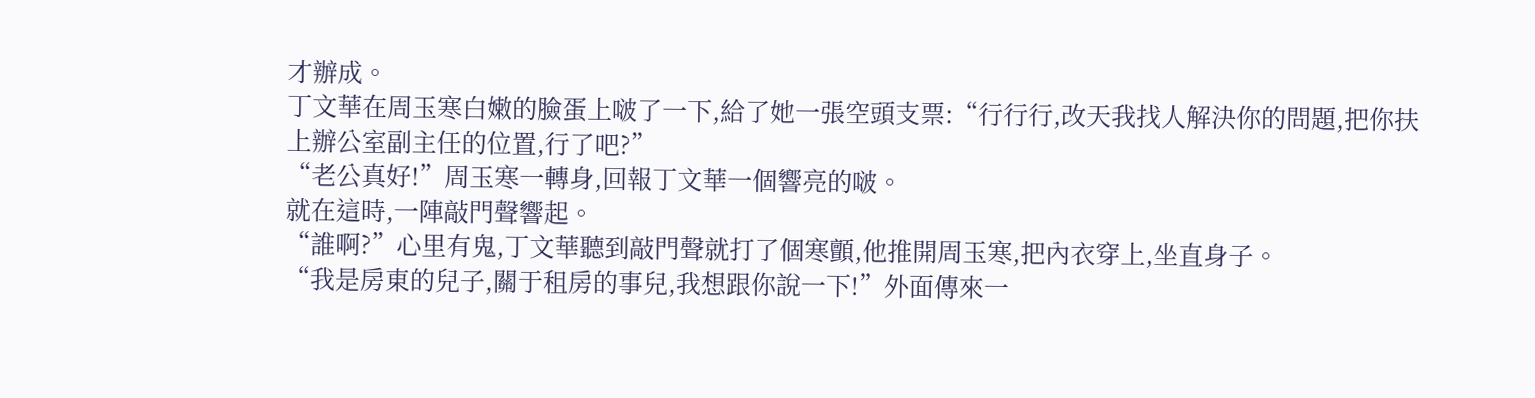才辦成。
丁文華在周玉寒白嫩的臉蛋上啵了一下,給了她一張空頭支票:“行行行,改天我找人解決你的問題,把你扶上辦公室副主任的位置,行了吧?”
“老公真好!”周玉寒一轉身,回報丁文華一個響亮的啵。
就在這時,一陣敲門聲響起。
“誰啊?”心里有鬼,丁文華聽到敲門聲就打了個寒顫,他推開周玉寒,把內衣穿上,坐直身子。
“我是房東的兒子,關于租房的事兒,我想跟你說一下!”外面傳來一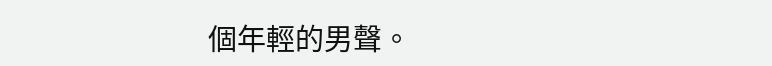個年輕的男聲。